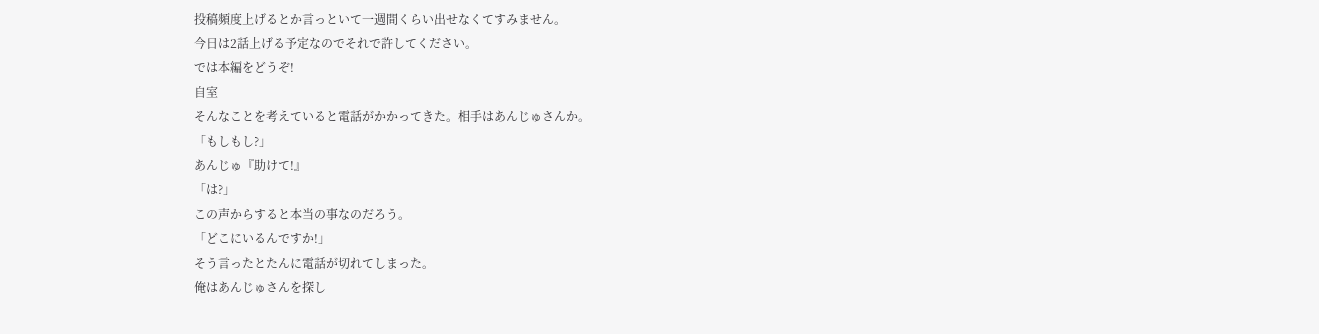投稿頻度上げるとか言っといて一週間くらい出せなくてすみません。
今日は2話上げる予定なのでそれで許してください。
では本編をどうぞ!
自室
そんなことを考えていると電話がかかってきた。相手はあんじゅさんか。
「もしもし?」
あんじゅ『助けて!』
「は?」
この声からすると本当の事なのだろう。
「どこにいるんですか!」
そう言ったとたんに電話が切れてしまった。
俺はあんじゅさんを探し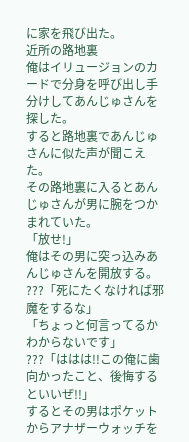に家を飛び出た。
近所の路地裏
俺はイリュージョンのカードで分身を呼び出し手分けしてあんじゅさんを探した。
すると路地裏であんじゅさんに似た声が聞こえた。
その路地裏に入るとあんじゅさんが男に腕をつかまれていた。
「放せ!」
俺はその男に突っ込みあんじゅさんを開放する。
???「死にたくなければ邪魔をするな」
「ちょっと何言ってるかわからないです」
???「ははは!!この俺に歯向かったこと、後悔するといいぜ!!」
するとその男はポケットからアナザーウォッチを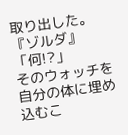取り出した。
『ゾルダ』
「何!?」
そのウォッチを自分の体に埋め込むこ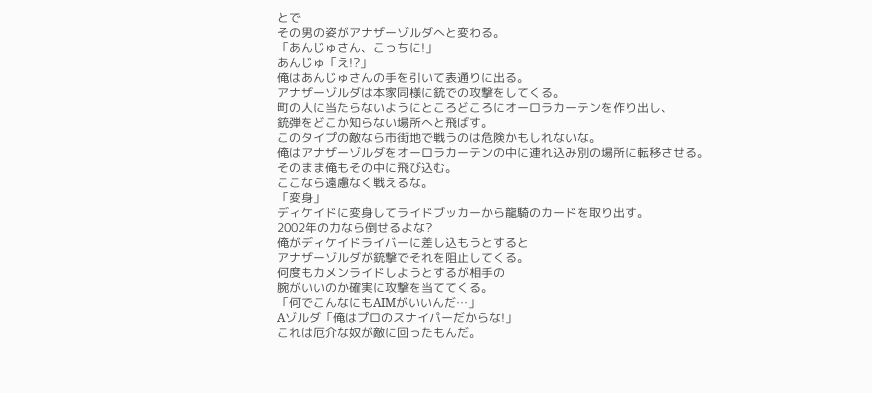とで
その男の姿がアナザーゾルダへと変わる。
「あんじゅさん、こっちに!」
あんじゅ「え!?」
俺はあんじゅさんの手を引いて表通りに出る。
アナザーゾルダは本家同様に銃での攻撃をしてくる。
町の人に当たらないようにところどころにオーロラカーテンを作り出し、
銃弾をどこか知らない場所へと飛ばす。
このタイプの敵なら市街地で戦うのは危険かもしれないな。
俺はアナザーゾルダをオーロラカーテンの中に連れ込み別の場所に転移させる。
そのまま俺もその中に飛び込む。
ここなら遠慮なく戦えるな。
「変身」
ディケイドに変身してライドブッカーから龍騎のカードを取り出す。
2002年の力なら倒せるよな?
俺がディケイドライバーに差し込もうとすると
アナザーゾルダが銃撃でそれを阻止してくる。
何度もカメンライドしようとするが相手の
腕がいいのか確実に攻撃を当ててくる。
「何でこんなにもAIMがいいんだ…」
Aゾルダ「俺はプロのスナイパーだからな!」
これは厄介な奴が敵に回ったもんだ。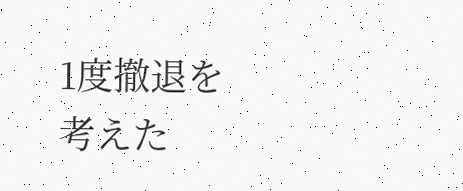1度撤退を考えた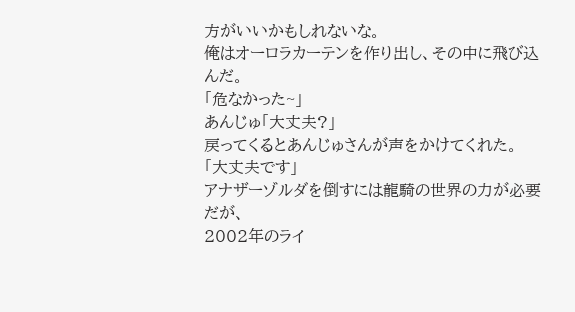方がいいかもしれないな。
俺はオーロラカーテンを作り出し、その中に飛び込んだ。
「危なかった~」
あんじゅ「大丈夫?」
戻ってくるとあんじゅさんが声をかけてくれた。
「大丈夫です」
アナザーゾルダを倒すには龍騎の世界の力が必要だが、
2002年のライ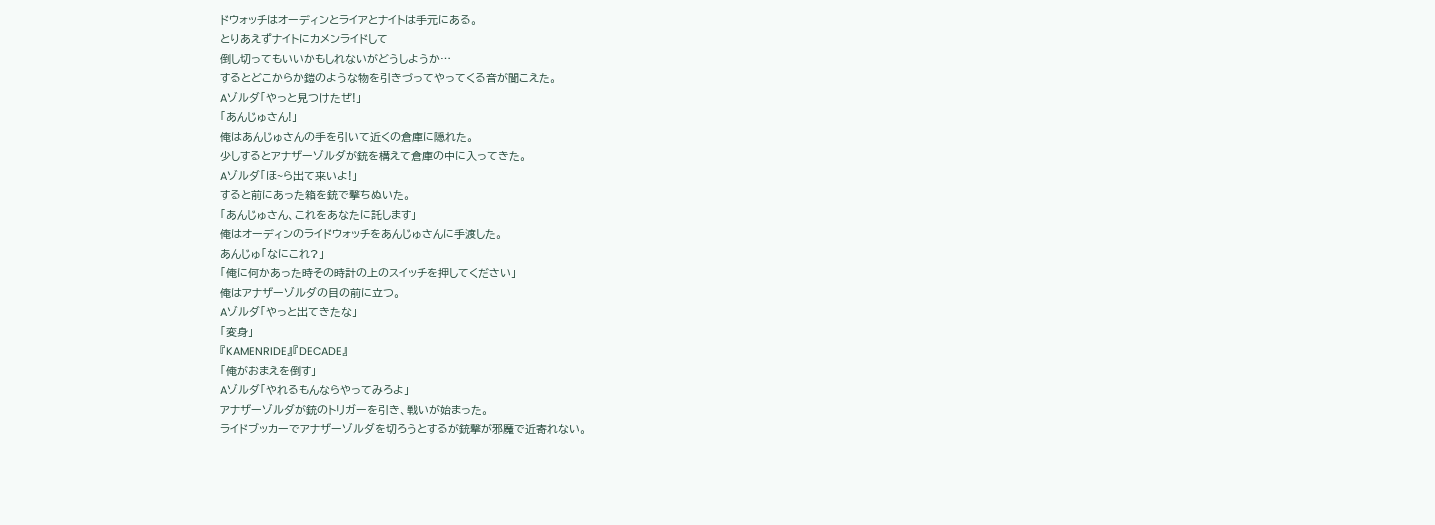ドウォッチはオーディンとライアとナイトは手元にある。
とりあえずナイトにカメンライドして
倒し切ってもいいかもしれないがどうしようか…
するとどこからか鎧のような物を引きづってやってくる音が聞こえた。
Aゾルダ「やっと見つけたぜ!」
「あんじゅさん!」
俺はあんじゅさんの手を引いて近くの倉庫に隠れた。
少しするとアナザーゾルダが銃を構えて倉庫の中に入ってきた。
Aゾルダ「ほ~ら出て来いよ!」
すると前にあった箱を銃で撃ちぬいた。
「あんじゅさん、これをあなたに託します」
俺はオーディンのライドウォッチをあんじゅさんに手渡した。
あんじゅ「なにこれ?」
「俺に何かあった時その時計の上のスイッチを押してください」
俺はアナザーゾルダの目の前に立つ。
Aゾルダ「やっと出てきたな」
「変身」
『KAMENRIDE』『DECADE』
「俺がおまえを倒す」
Aゾルダ「やれるもんならやってみろよ」
アナザーゾルダが銃のトリガーを引き、戦いが始まった。
ライドブッカーでアナザーゾルダを切ろうとするが銃撃が邪魔で近寄れない。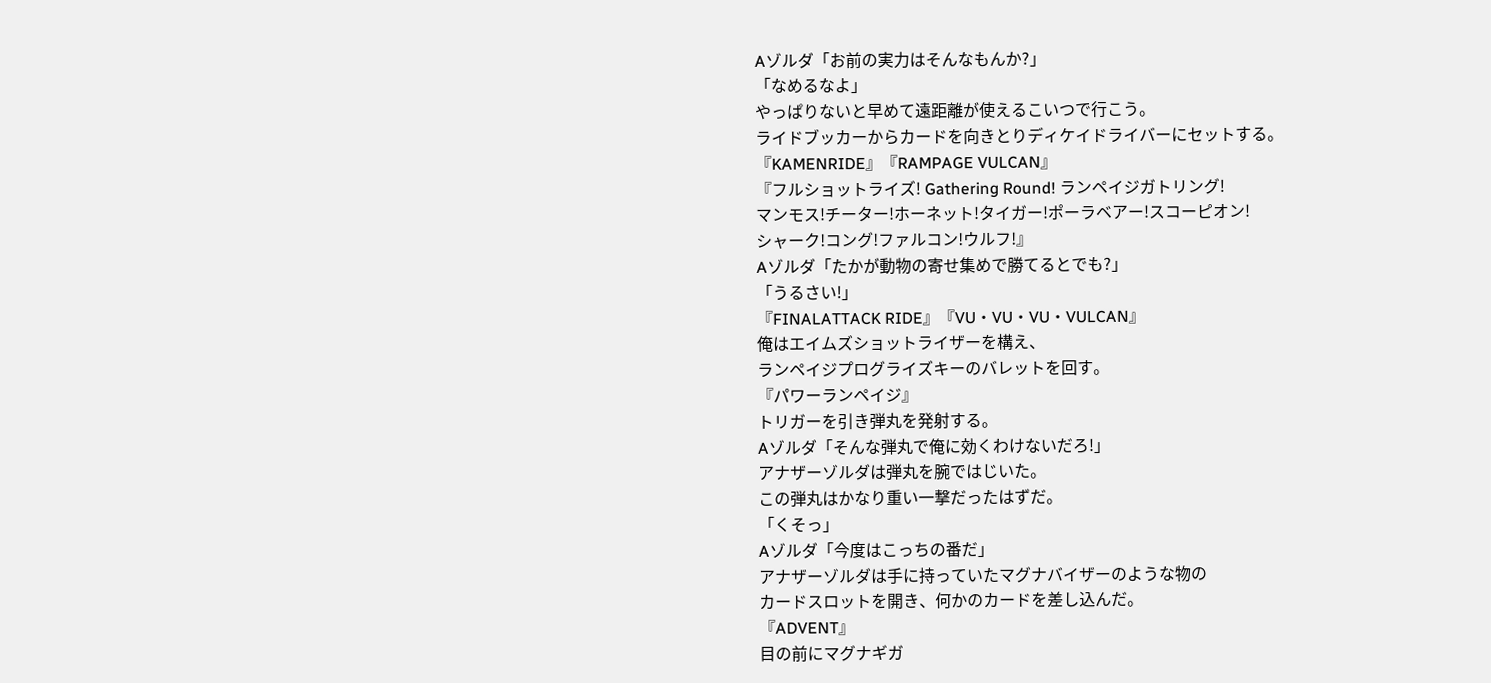Aゾルダ「お前の実力はそんなもんか?」
「なめるなよ」
やっぱりないと早めて遠距離が使えるこいつで行こう。
ライドブッカーからカードを向きとりディケイドライバーにセットする。
『KAMENRIDE』『RAMPAGE VULCAN』
『フルショットライズ! Gathering Round! ランペイジガトリング!
マンモス!チーター!ホーネット!タイガー!ポーラベアー!スコーピオン!
シャーク!コング!ファルコン!ウルフ!』
Aゾルダ「たかが動物の寄せ集めで勝てるとでも?」
「うるさい!」
『FINALATTACK RIDE』『VU・VU・VU・VULCAN』
俺はエイムズショットライザーを構え、
ランペイジプログライズキーのバレットを回す。
『パワーランペイジ』
トリガーを引き弾丸を発射する。
Aゾルダ「そんな弾丸で俺に効くわけないだろ!」
アナザーゾルダは弾丸を腕ではじいた。
この弾丸はかなり重い一撃だったはずだ。
「くそっ」
Aゾルダ「今度はこっちの番だ」
アナザーゾルダは手に持っていたマグナバイザーのような物の
カードスロットを開き、何かのカードを差し込んだ。
『ADVENT』
目の前にマグナギガ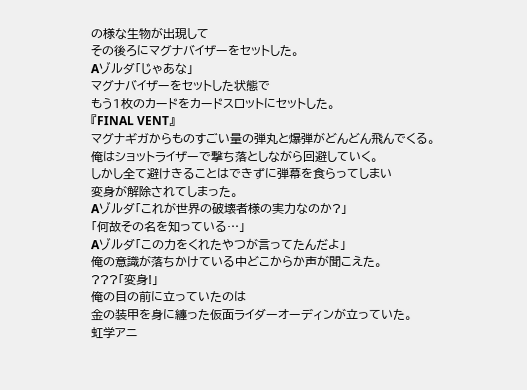の様な生物が出現して
その後ろにマグナバイザーをセットした。
Aゾルダ「じゃあな」
マグナバイザーをセットした状態で
もう1枚のカードをカードスロットにセットした。
『FINAL VENT』
マグナギガからものすごい量の弾丸と爆弾がどんどん飛んでくる。
俺はショットライザーで撃ち落としながら回避していく。
しかし全て避けきることはできずに弾幕を食らってしまい
変身が解除されてしまった。
Aゾルダ「これが世界の破壊者様の実力なのか?」
「何故その名を知っている…」
Aゾルダ「この力をくれたやつが言ってたんだよ」
俺の意識が落ちかけている中どこからか声が聞こえた。
???「変身!」
俺の目の前に立っていたのは
金の装甲を身に纏った仮面ライダーオーディンが立っていた。
虹学アニ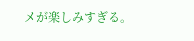メが楽しみすぎる。